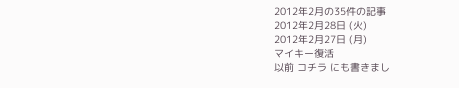2012年2月の35件の記事
2012年2月28日 (火)
2012年2月27日 (月)
マイキー復活
以前 コチラ にも書きまし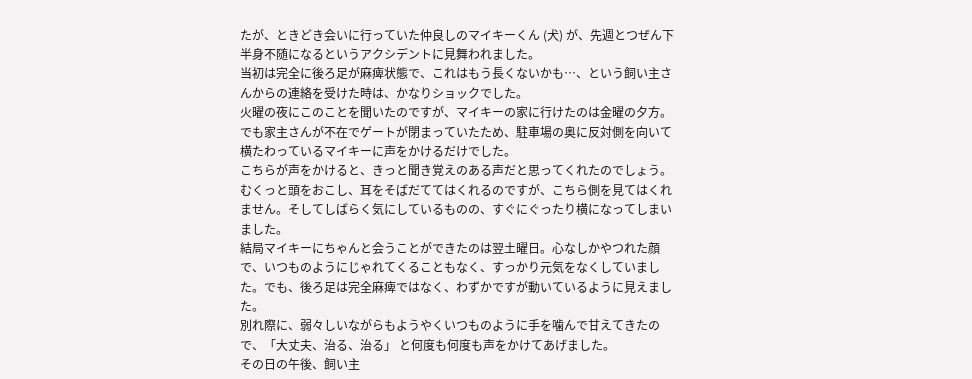たが、ときどき会いに行っていた仲良しのマイキーくん (犬) が、先週とつぜん下半身不随になるというアクシデントに見舞われました。
当初は完全に後ろ足が麻痺状態で、これはもう長くないかも…、という飼い主さんからの連絡を受けた時は、かなりショックでした。
火曜の夜にこのことを聞いたのですが、マイキーの家に行けたのは金曜の夕方。でも家主さんが不在でゲートが閉まっていたため、駐車場の奥に反対側を向いて横たわっているマイキーに声をかけるだけでした。
こちらが声をかけると、きっと聞き覚えのある声だと思ってくれたのでしょう。むくっと頭をおこし、耳をそばだててはくれるのですが、こちら側を見てはくれません。そしてしばらく気にしているものの、すぐにぐったり横になってしまいました。
結局マイキーにちゃんと会うことができたのは翌土曜日。心なしかやつれた顔で、いつものようにじゃれてくることもなく、すっかり元気をなくしていました。でも、後ろ足は完全麻痺ではなく、わずかですが動いているように見えました。
別れ際に、弱々しいながらもようやくいつものように手を噛んで甘えてきたので、「大丈夫、治る、治る」 と何度も何度も声をかけてあげました。
その日の午後、飼い主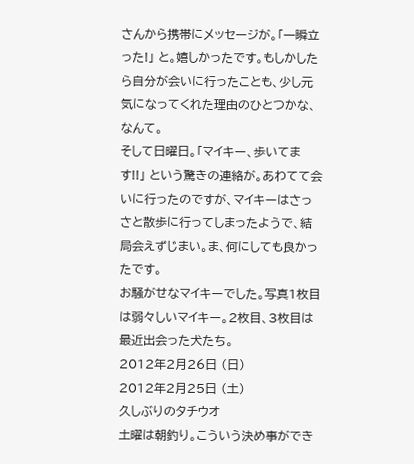さんから携帯にメッセージが。「一瞬立った!」 と。嬉しかったです。もしかしたら自分が会いに行ったことも、少し元気になってくれた理由のひとつかな、なんて。
そして日曜日。「マイキー、歩いてます!!」 という驚きの連絡が。あわてて会いに行ったのですが、マイキーはさっさと散歩に行ってしまったようで、結局会えずじまい。ま、何にしても良かったです。
お騒がせなマイキーでした。写真1枚目は弱々しいマイキー。2枚目、3枚目は最近出会った犬たち。
2012年2月26日 (日)
2012年2月25日 (土)
久しぶりのタチウオ
土曜は朝釣り。こういう決め事ができ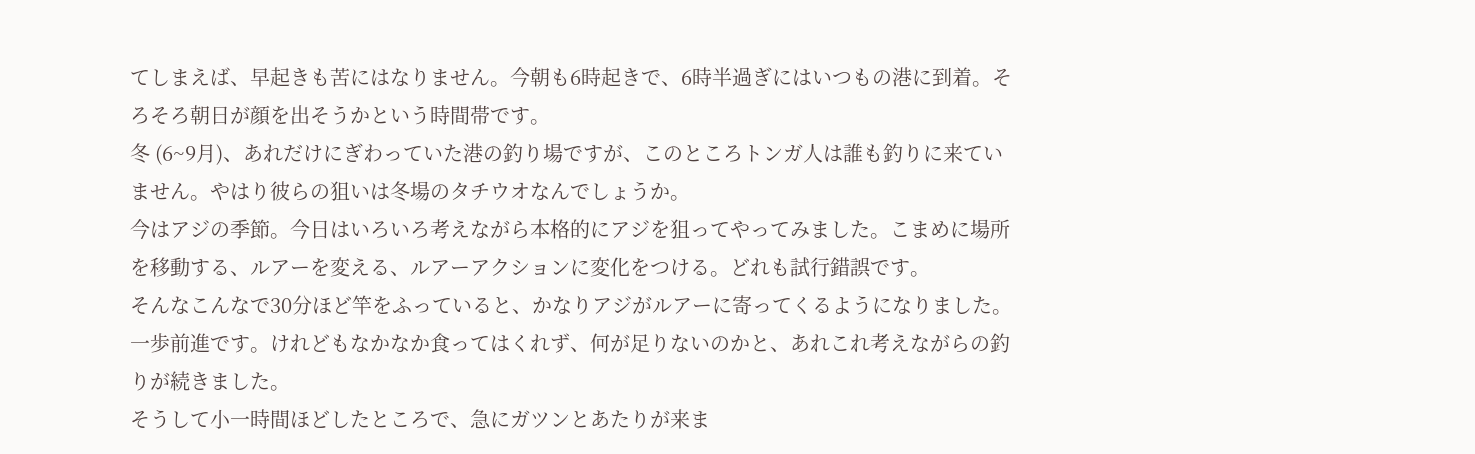てしまえば、早起きも苦にはなりません。今朝も6時起きで、6時半過ぎにはいつもの港に到着。そろそろ朝日が顔を出そうかという時間帯です。
冬 (6~9月)、あれだけにぎわっていた港の釣り場ですが、このところトンガ人は誰も釣りに来ていません。やはり彼らの狙いは冬場のタチウオなんでしょうか。
今はアジの季節。今日はいろいろ考えながら本格的にアジを狙ってやってみました。こまめに場所を移動する、ルアーを変える、ルアーアクションに変化をつける。どれも試行錯誤です。
そんなこんなで30分ほど竿をふっていると、かなりアジがルアーに寄ってくるようになりました。一歩前進です。けれどもなかなか食ってはくれず、何が足りないのかと、あれこれ考えながらの釣りが続きました。
そうして小一時間ほどしたところで、急にガツンとあたりが来ま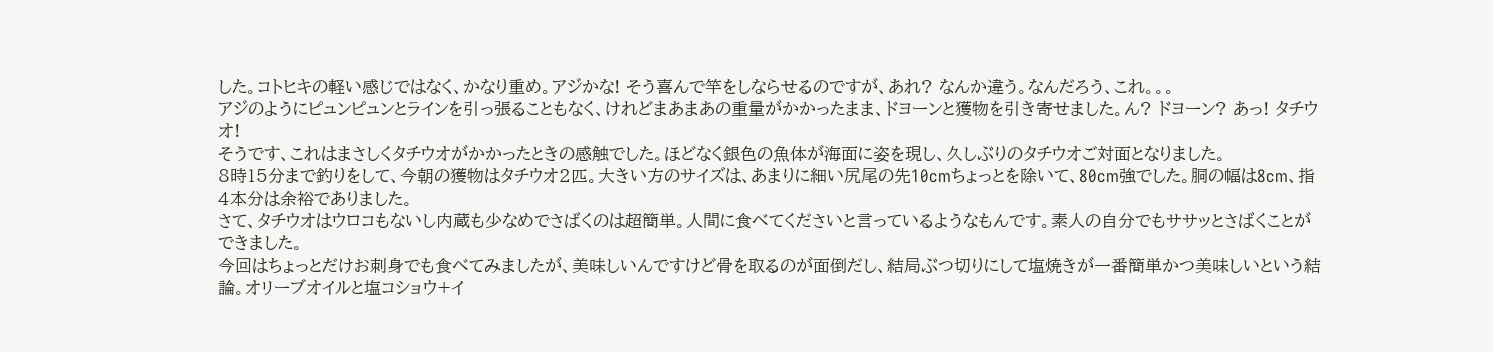した。コトヒキの軽い感じではなく、かなり重め。アジかな! そう喜んで竿をしならせるのですが、あれ? なんか違う。なんだろう、これ。。。
アジのようにピュンピュンとラインを引っ張ることもなく、けれどまあまあの重量がかかったまま、ドヨーンと獲物を引き寄せました。ん? ドヨーン? あっ! タチウオ!
そうです、これはまさしくタチウオがかかったときの感触でした。ほどなく銀色の魚体が海面に姿を現し、久しぶりのタチウオご対面となりました。
8時15分まで釣りをして、今朝の獲物はタチウオ2匹。大きい方のサイズは、あまりに細い尻尾の先10cmちょっとを除いて、80cm強でした。胴の幅は8cm、指4本分は余裕でありました。
さて、タチウオはウロコもないし内蔵も少なめでさばくのは超簡単。人間に食べてくださいと言っているようなもんです。素人の自分でもササッとさばくことができました。
今回はちょっとだけお刺身でも食べてみましたが、美味しいんですけど骨を取るのが面倒だし、結局ぶつ切りにして塩焼きが一番簡単かつ美味しいという結論。オリーブオイルと塩コショウ+イ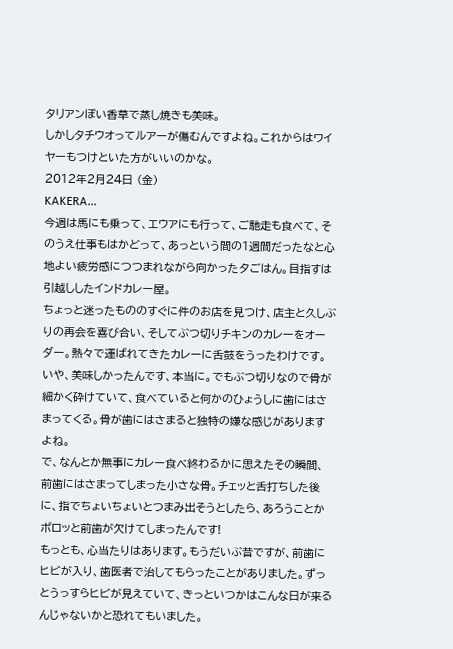タリアンぽい香草で蒸し焼きも美味。
しかしタチウオってルアーが傷むんですよね。これからはワイヤーもつけといた方がいいのかな。
2012年2月24日 (金)
KAKERA...
今週は馬にも乗って、エウアにも行って、ご馳走も食べて、そのうえ仕事もはかどって、あっという間の1週間だったなと心地よい疲労感につつまれながら向かった夕ごはん。目指すは引越ししたインドカレー屋。
ちょっと迷ったもののすぐに件のお店を見つけ、店主と久しぶりの再会を喜び合い、そしてぶつ切りチキンのカレーをオーダー。熱々で運ばれてきたカレーに舌鼓をうったわけです。
いや、美味しかったんです、本当に。でもぶつ切りなので骨が細かく砕けていて、食べていると何かのひょうしに歯にはさまってくる。骨が歯にはさまると独特の嫌な感じがありますよね。
で、なんとか無事にカレー食べ終わるかに思えたその瞬間、前歯にはさまってしまった小さな骨。チェッと舌打ちした後に、指でちょいちょいとつまみ出そうとしたら、あろうことかポロッと前歯が欠けてしまったんです!
もっとも、心当たりはあります。もうだいぶ昔ですが、前歯にヒビが入り、歯医者で治してもらったことがありました。ずっとうっすらヒビが見えていて、きっといつかはこんな日が来るんじゃないかと恐れてもいました。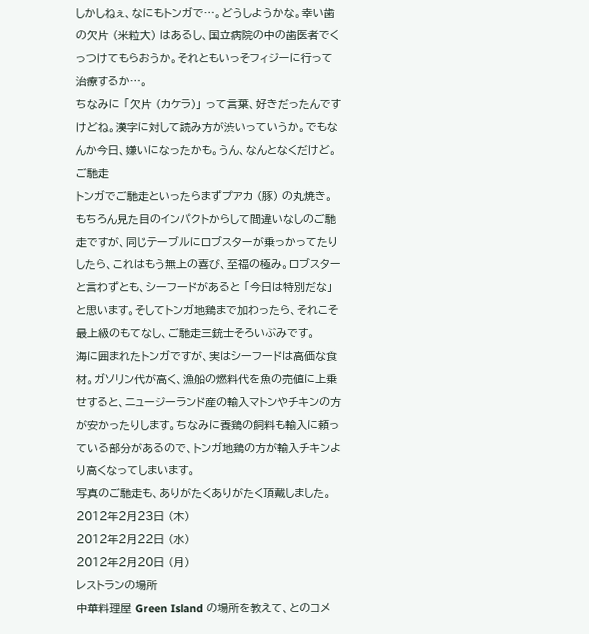しかしねぇ、なにもトンガで…。どうしようかな。幸い歯の欠片 (米粒大) はあるし、国立病院の中の歯医者でくっつけてもらおうか。それともいっそフィジーに行って治療するか…。
ちなみに 「欠片 (カケラ)」 って言葉、好きだったんですけどね。漢字に対して読み方が渋いっていうか。でもなんか今日、嫌いになったかも。うん、なんとなくだけど。
ご馳走
トンガでご馳走といったらまずプアカ (豚) の丸焼き。もちろん見た目のインパクトからして間違いなしのご馳走ですが、同じテーブルにロブスターが乗っかってたりしたら、これはもう無上の喜び、至福の極み。ロブスターと言わずとも、シーフードがあると 「今日は特別だな」 と思います。そしてトンガ地鶏まで加わったら、それこそ最上級のもてなし、ご馳走三銃士そろいぶみです。
海に囲まれたトンガですが、実はシーフードは高価な食材。ガソリン代が高く、漁船の燃料代を魚の売値に上乗せすると、ニュージーランド産の輸入マトンやチキンの方が安かったりします。ちなみに養鶏の飼料も輸入に頼っている部分があるので、トンガ地鶏の方が輸入チキンより高くなってしまいます。
写真のご馳走も、ありがたくありがたく頂戴しました。
2012年2月23日 (木)
2012年2月22日 (水)
2012年2月20日 (月)
レストランの場所
中華料理屋 Green Island の場所を教えて、とのコメ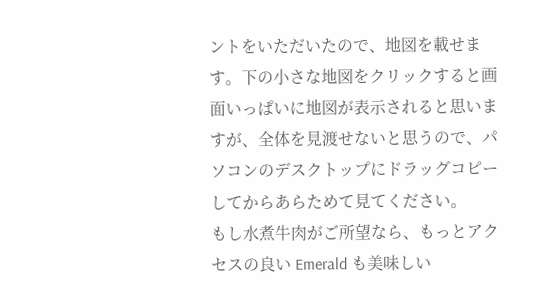ントをいただいたので、地図を載せます。下の小さな地図をクリックすると画面いっぱいに地図が表示されると思いますが、全体を見渡せないと思うので、パソコンのデスクトップにドラッグコピーしてからあらためて見てください。
もし水煮牛肉がご所望なら、もっとアクセスの良い Emerald も美味しい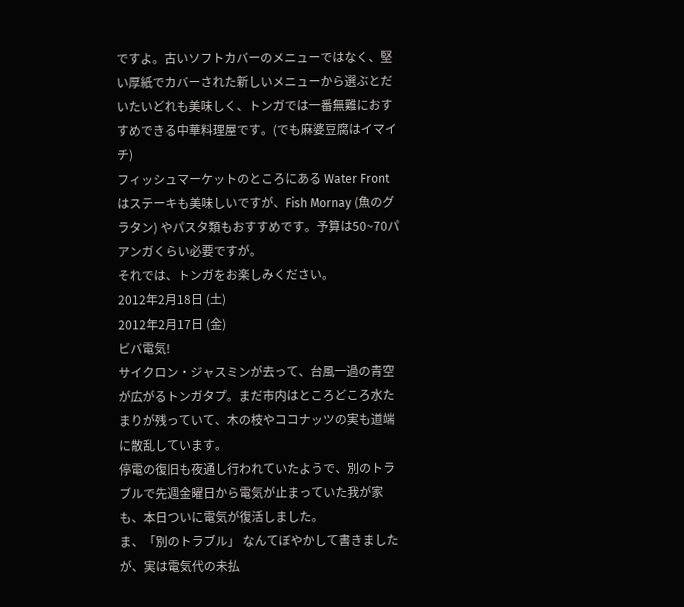ですよ。古いソフトカバーのメニューではなく、堅い厚紙でカバーされた新しいメニューから選ぶとだいたいどれも美味しく、トンガでは一番無難におすすめできる中華料理屋です。(でも麻婆豆腐はイマイチ)
フィッシュマーケットのところにある Water Front はステーキも美味しいですが、Fish Mornay (魚のグラタン) やパスタ類もおすすめです。予算は50~70パアンガくらい必要ですが。
それでは、トンガをお楽しみください。
2012年2月18日 (土)
2012年2月17日 (金)
ビバ電気!
サイクロン・ジャスミンが去って、台風一過の青空が広がるトンガタプ。まだ市内はところどころ水たまりが残っていて、木の枝やココナッツの実も道端に散乱しています。
停電の復旧も夜通し行われていたようで、別のトラブルで先週金曜日から電気が止まっていた我が家も、本日ついに電気が復活しました。
ま、「別のトラブル」 なんてぼやかして書きましたが、実は電気代の未払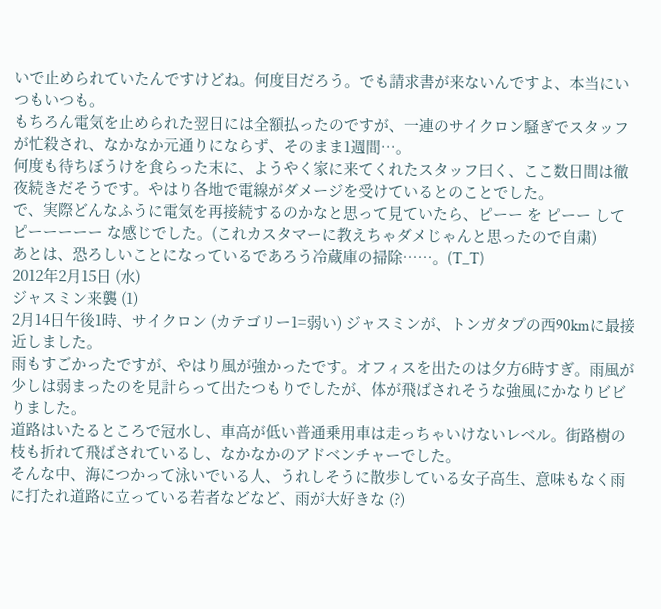いで止められていたんですけどね。何度目だろう。でも請求書が来ないんですよ、本当にいつもいつも。
もちろん電気を止められた翌日には全額払ったのですが、一連のサイクロン騒ぎでスタッフが忙殺され、なかなか元通りにならず、そのまま1週間…。
何度も待ちぼうけを食らった末に、ようやく家に来てくれたスタッフ曰く、ここ数日間は徹夜続きだそうです。やはり各地で電線がダメージを受けているとのことでした。
で、実際どんなふうに電気を再接続するのかなと思って見ていたら、ピーー を ピーー して ピーーーーー な感じでした。(これカスタマーに教えちゃダメじゃんと思ったので自粛)
あとは、恐ろしいことになっているであろう冷蔵庫の掃除……。(T_T)
2012年2月15日 (水)
ジャスミン来襲 (1)
2月14日午後1時、サイクロン (カテゴリー1=弱い) ジャスミンが、トンガタプの西90kmに最接近しました。
雨もすごかったですが、やはり風が強かったです。オフィスを出たのは夕方6時すぎ。雨風が少しは弱まったのを見計らって出たつもりでしたが、体が飛ばされそうな強風にかなりビビりました。
道路はいたるところで冠水し、車高が低い普通乗用車は走っちゃいけないレベル。街路樹の枝も折れて飛ばされているし、なかなかのアドベンチャーでした。
そんな中、海につかって泳いでいる人、うれしそうに散歩している女子高生、意味もなく雨に打たれ道路に立っている若者などなど、雨が大好きな (?)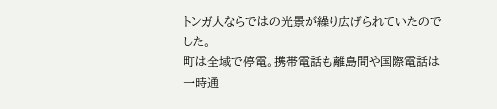トンガ人ならではの光景が繰り広げられていたのでした。
町は全域で停電。携帯電話も離島間や国際電話は一時通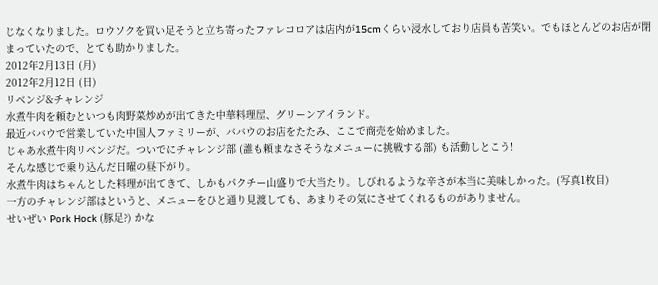じなくなりました。ロウソクを買い足そうと立ち寄ったファレコロアは店内が15cmくらい浸水しており店員も苦笑い。でもほとんどのお店が閉まっていたので、とても助かりました。
2012年2月13日 (月)
2012年2月12日 (日)
リベンジ&チャレンジ
水煮牛肉を頼むといつも肉野菜炒めが出てきた中華料理屋、グリーンアイランド。
最近ババウで営業していた中国人ファミリーが、ババウのお店をたたみ、ここで商売を始めました。
じゃあ水煮牛肉リベンジだ。ついでにチャレンジ部 (誰も頼まなさそうなメニューに挑戦する部) も活動しとこう!
そんな感じで乗り込んだ日曜の昼下がり。
水煮牛肉はちゃんとした料理が出てきて、しかもパクチー山盛りで大当たり。しびれるような辛さが本当に美味しかった。(写真1枚目)
一方のチャレンジ部はというと、メニューをひと通り見渡しても、あまりその気にさせてくれるものがありません。
せいぜい Pork Hock (豚足?) かな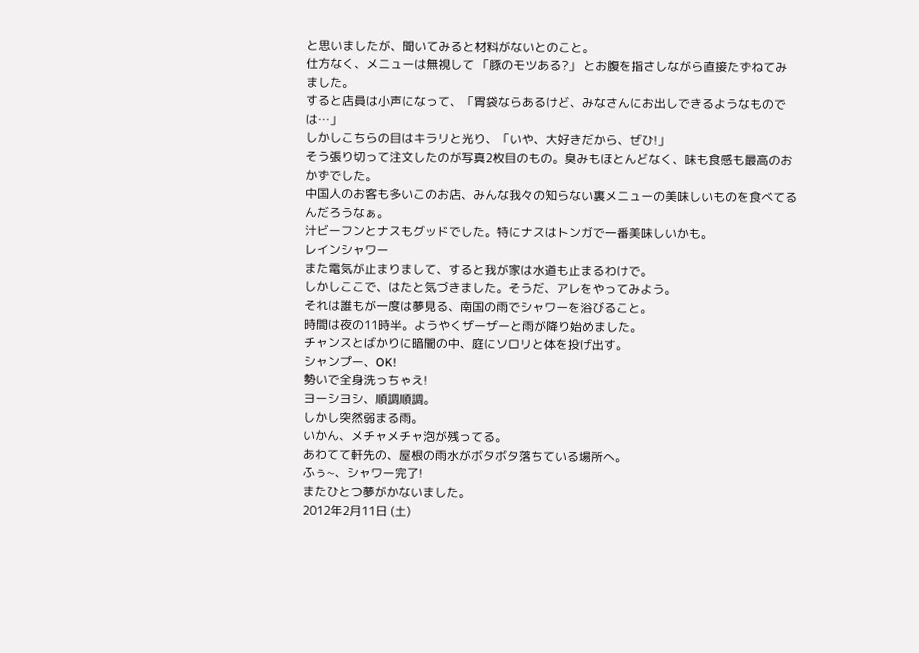と思いましたが、聞いてみると材料がないとのこと。
仕方なく、メニューは無視して 「豚のモツある?」 とお腹を指さしながら直接たずねてみました。
すると店員は小声になって、「胃袋ならあるけど、みなさんにお出しできるようなものでは…」
しかしこちらの目はキラリと光り、「いや、大好きだから、ぜひ!」
そう張り切って注文したのが写真2枚目のもの。臭みもほとんどなく、味も食感も最高のおかずでした。
中国人のお客も多いこのお店、みんな我々の知らない裏メニューの美味しいものを食べてるんだろうなぁ。
汁ビーフンとナスもグッドでした。特にナスはトンガで一番美味しいかも。
レインシャワー
また電気が止まりまして、すると我が家は水道も止まるわけで。
しかしここで、はたと気づきました。そうだ、アレをやってみよう。
それは誰もが一度は夢見る、南国の雨でシャワーを浴びること。
時間は夜の11時半。ようやくザーザーと雨が降り始めました。
チャンスとばかりに暗闇の中、庭にソロリと体を投げ出す。
シャンプー、OK!
勢いで全身洗っちゃえ!
ヨーシヨシ、順調順調。
しかし突然弱まる雨。
いかん、メチャメチャ泡が残ってる。
あわてて軒先の、屋根の雨水がボタボタ落ちている場所へ。
ふぅ~、シャワー完了!
またひとつ夢がかないました。
2012年2月11日 (土)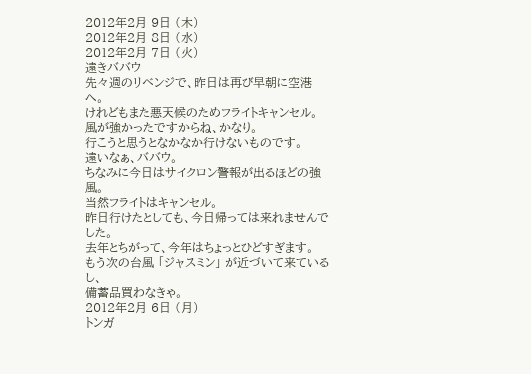2012年2月 9日 (木)
2012年2月 8日 (水)
2012年2月 7日 (火)
遠きババウ
先々週のリベンジで、昨日は再び早朝に空港へ。
けれどもまた悪天候のためフライトキャンセル。
風が強かったですからね、かなり。
行こうと思うとなかなか行けないものです。
遠いなぁ、ババウ。
ちなみに今日はサイクロン警報が出るほどの強風。
当然フライトはキャンセル。
昨日行けたとしても、今日帰っては来れませんでした。
去年とちがって、今年はちょっとひどすぎます。
もう次の台風 「ジャスミン」 が近づいて来ているし、
備蓄品買わなきゃ。
2012年2月 6日 (月)
トンガ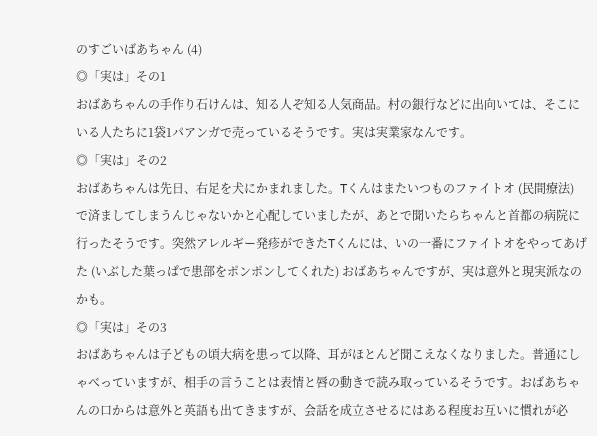のすごいばあちゃん (4)
◎「実は」その1
おばあちゃんの手作り石けんは、知る人ぞ知る人気商品。村の銀行などに出向いては、そこにいる人たちに1袋1パアンガで売っているそうです。実は実業家なんです。
◎「実は」その2
おばあちゃんは先日、右足を犬にかまれました。Tくんはまたいつものファイトオ (民間療法) で済ましてしまうんじゃないかと心配していましたが、あとで聞いたらちゃんと首都の病院に行ったそうです。突然アレルギー発疹ができたTくんには、いの一番にファイトオをやってあげた (いぶした葉っぱで患部をポンポンしてくれた) おばあちゃんですが、実は意外と現実派なのかも。
◎「実は」その3
おばあちゃんは子どもの頃大病を患って以降、耳がほとんど聞こえなくなりました。普通にしゃべっていますが、相手の言うことは表情と唇の動きで読み取っているそうです。おばあちゃんの口からは意外と英語も出てきますが、会話を成立させるにはある程度お互いに慣れが必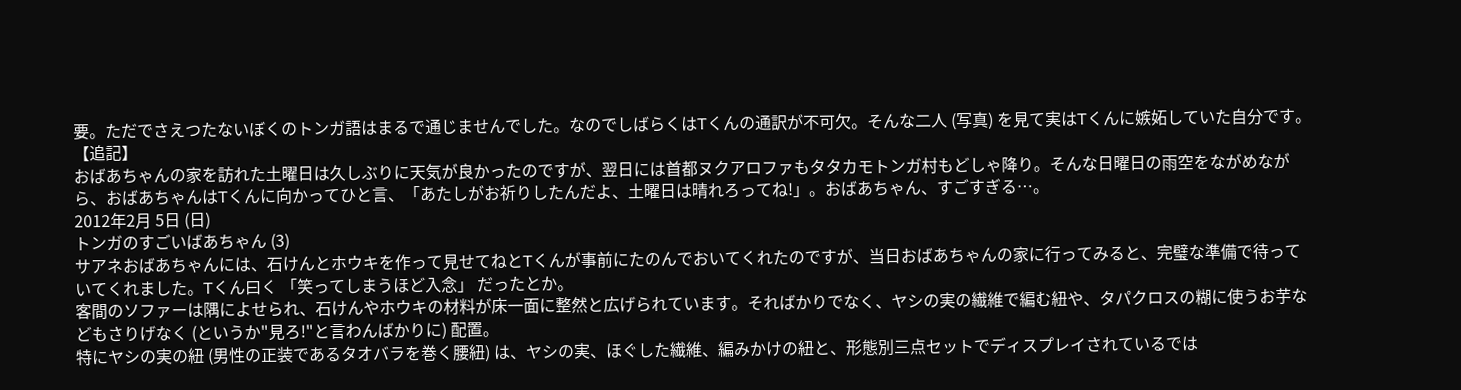要。ただでさえつたないぼくのトンガ語はまるで通じませんでした。なのでしばらくはTくんの通訳が不可欠。そんな二人 (写真) を見て実はTくんに嫉妬していた自分です。
【追記】
おばあちゃんの家を訪れた土曜日は久しぶりに天気が良かったのですが、翌日には首都ヌクアロファもタタカモトンガ村もどしゃ降り。そんな日曜日の雨空をながめながら、おばあちゃんはTくんに向かってひと言、「あたしがお祈りしたんだよ、土曜日は晴れろってね!」。おばあちゃん、すごすぎる…。
2012年2月 5日 (日)
トンガのすごいばあちゃん (3)
サアネおばあちゃんには、石けんとホウキを作って見せてねとTくんが事前にたのんでおいてくれたのですが、当日おばあちゃんの家に行ってみると、完璧な準備で待っていてくれました。Tくん曰く 「笑ってしまうほど入念」 だったとか。
客間のソファーは隅によせられ、石けんやホウキの材料が床一面に整然と広げられています。そればかりでなく、ヤシの実の繊維で編む紐や、タパクロスの糊に使うお芋などもさりげなく (というか"見ろ!"と言わんばかりに) 配置。
特にヤシの実の紐 (男性の正装であるタオバラを巻く腰紐) は、ヤシの実、ほぐした繊維、編みかけの紐と、形態別三点セットでディスプレイされているでは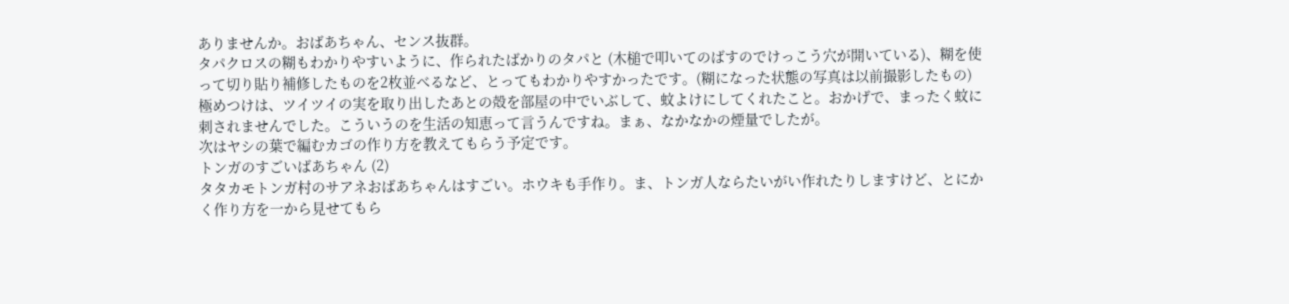ありませんか。おばあちゃん、センス抜群。
タパクロスの糊もわかりやすいように、作られたばかりのタパと (木槌で叩いてのばすのでけっこう穴が開いている)、糊を使って切り貼り補修したものを2枚並べるなど、とってもわかりやすかったです。(糊になった状態の写真は以前撮影したもの)
極めつけは、ツイツイの実を取り出したあとの殻を部屋の中でいぶして、蚊よけにしてくれたこと。おかげで、まったく蚊に刺されませんでした。こういうのを生活の知恵って言うんですね。まぁ、なかなかの煙量でしたが。
次はヤシの葉で編むカゴの作り方を教えてもらう予定です。
トンガのすごいばあちゃん (2)
タタカモトンガ村のサアネおばあちゃんはすごい。ホウキも手作り。ま、トンガ人ならたいがい作れたりしますけど、とにかく作り方を一から見せてもら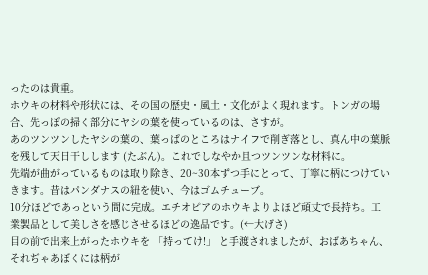ったのは貴重。
ホウキの材料や形状には、その国の歴史・風土・文化がよく現れます。トンガの場合、先っぽの掃く部分にヤシの葉を使っているのは、さすが。
あのツンツンしたヤシの葉の、葉っぱのところはナイフで削ぎ落とし、真ん中の葉脈を残して天日干しします (たぶん)。これでしなやか且つツンツンな材料に。
先端が曲がっているものは取り除き、20~30本ずつ手にとって、丁寧に柄につけていきます。昔はパンダナスの紐を使い、今はゴムチューブ。
10分ほどであっという間に完成。エチオピアのホウキよりよほど頑丈で長持ち。工業製品として美しさを感じさせるほどの逸品です。(←大げさ)
目の前で出来上がったホウキを 「持ってけ!」 と手渡されましたが、おばあちゃん、それぢゃあぼくには柄が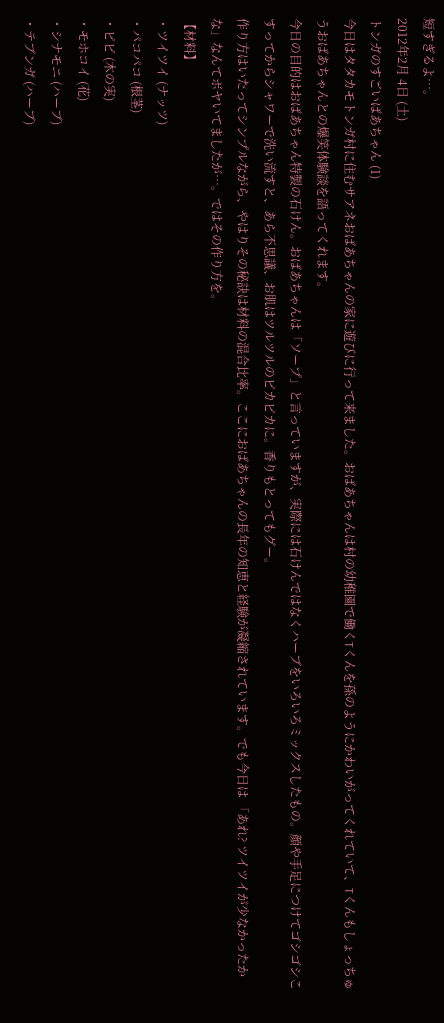短すぎるよ…。
2012年2月 4日 (土)
トンガのすごいばあちゃん (1)
今日はタタカモトンガ村に住むサアネおばあちゃんの家に遊びに行って来ました。おばあちゃんは村の幼稚園で働くTくんを孫のようにかわいがってくれていて、Tくんもしょっちゅうおばあちゃんとの爆笑体験談を語ってくれます。
今日の目的はおばあちゃん特製の石けん。おばあちゃんは「ソープ」と言っていますが、実際には石けんではなくハーブをいろいろミックスしたもの。顔や手足につけてゴシゴシこすってからシャワーで洗い流すと、あら不思議、お肌はツルツルのピカピカに。香りもとってもグー。
作り方はいたってシンプルながら、やはりその秘訣は材料の混合比率。ここにおばあちゃんの長年の知恵と経験が凝縮されています。でも今日は 「あれ? ツイツイが少なかったかな」なんてボヤいてましたが…。ではその作り方を。
【材料】
・ツイツイ (ナッツ)
・パコパコ (根茎)
・ピピ (木の実)
・モホコイ (花)
・シナモニ (ハーブ)
・テブンガ (ハーブ)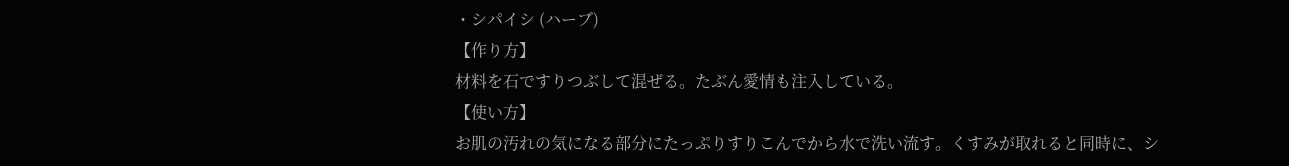・シパイシ (ハーブ)
【作り方】
材料を石ですりつぶして混ぜる。たぶん愛情も注入している。
【使い方】
お肌の汚れの気になる部分にたっぷりすりこんでから水で洗い流す。くすみが取れると同時に、シ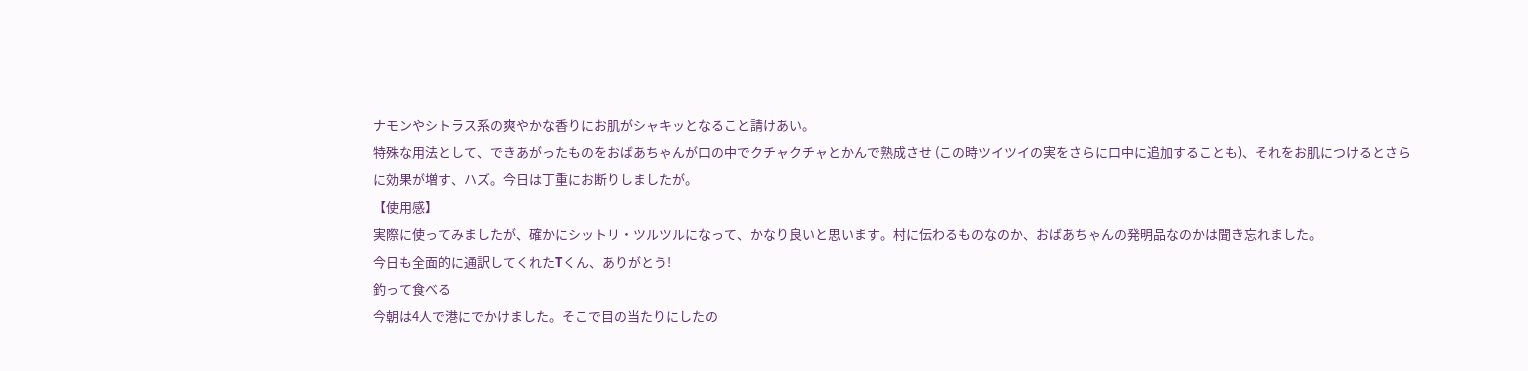ナモンやシトラス系の爽やかな香りにお肌がシャキッとなること請けあい。
特殊な用法として、できあがったものをおばあちゃんが口の中でクチャクチャとかんで熟成させ (この時ツイツイの実をさらに口中に追加することも)、それをお肌につけるとさらに効果が増す、ハズ。今日は丁重にお断りしましたが。
【使用感】
実際に使ってみましたが、確かにシットリ・ツルツルになって、かなり良いと思います。村に伝わるものなのか、おばあちゃんの発明品なのかは聞き忘れました。
今日も全面的に通訳してくれたTくん、ありがとう!
釣って食べる
今朝は4人で港にでかけました。そこで目の当たりにしたの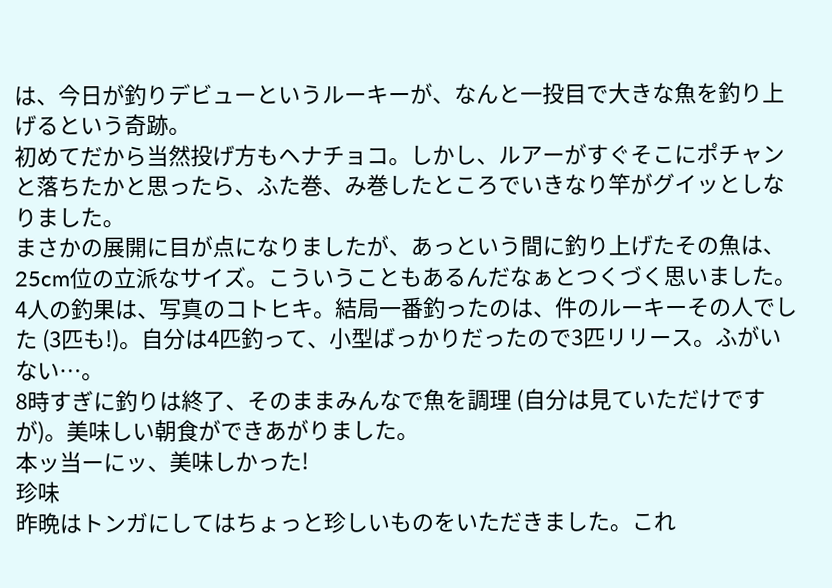は、今日が釣りデビューというルーキーが、なんと一投目で大きな魚を釣り上げるという奇跡。
初めてだから当然投げ方もヘナチョコ。しかし、ルアーがすぐそこにポチャンと落ちたかと思ったら、ふた巻、み巻したところでいきなり竿がグイッとしなりました。
まさかの展開に目が点になりましたが、あっという間に釣り上げたその魚は、25cm位の立派なサイズ。こういうこともあるんだなぁとつくづく思いました。
4人の釣果は、写真のコトヒキ。結局一番釣ったのは、件のルーキーその人でした (3匹も!)。自分は4匹釣って、小型ばっかりだったので3匹リリース。ふがいない…。
8時すぎに釣りは終了、そのままみんなで魚を調理 (自分は見ていただけですが)。美味しい朝食ができあがりました。
本ッ当ーにッ、美味しかった!
珍味
昨晩はトンガにしてはちょっと珍しいものをいただきました。これ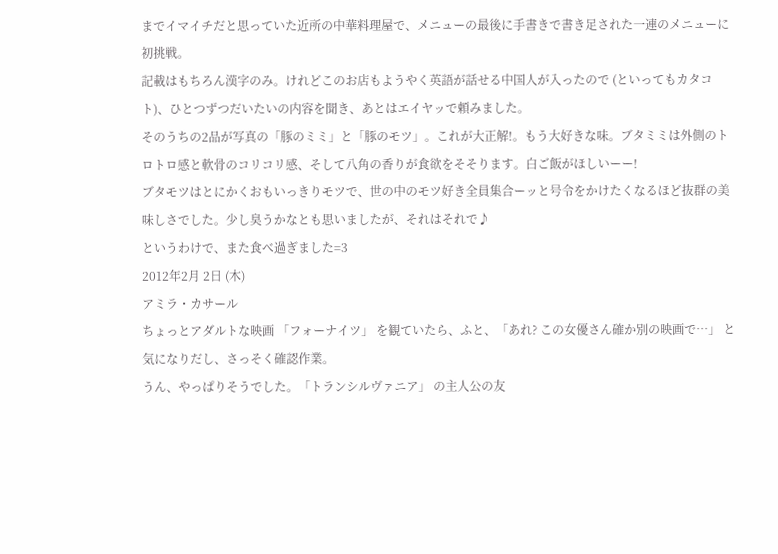までイマイチだと思っていた近所の中華料理屋で、メニューの最後に手書きで書き足された一連のメニューに初挑戦。
記載はもちろん漢字のみ。けれどこのお店もようやく英語が話せる中国人が入ったので (といってもカタコト)、ひとつずつだいたいの内容を聞き、あとはエイヤッで頼みました。
そのうちの2品が写真の「豚のミミ」と「豚のモツ」。これが大正解!。もう大好きな味。ブタミミは外側のトロトロ感と軟骨のコリコリ感、そして八角の香りが食欲をそそります。白ご飯がほしいーー!
ブタモツはとにかくおもいっきりモツで、世の中のモツ好き全員集合ーッと号令をかけたくなるほど抜群の美味しさでした。少し臭うかなとも思いましたが、それはそれで♪
というわけで、また食べ過ぎました=3
2012年2月 2日 (木)
アミラ・カサール
ちょっとアダルトな映画 「フォーナイツ」 を観ていたら、ふと、「あれ? この女優さん確か別の映画で…」 と気になりだし、さっそく確認作業。
うん、やっぱりそうでした。「トランシルヴァニア」 の主人公の友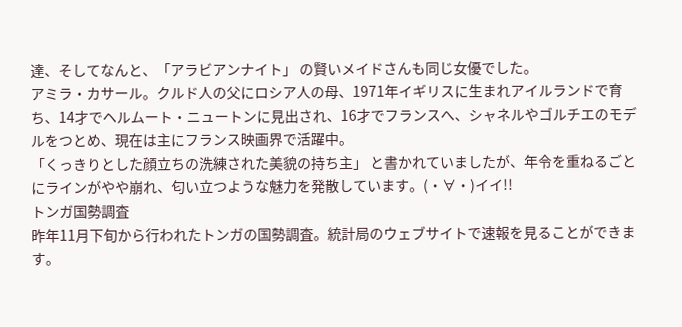達、そしてなんと、「アラビアンナイト」 の賢いメイドさんも同じ女優でした。
アミラ・カサール。クルド人の父にロシア人の母、1971年イギリスに生まれアイルランドで育ち、14才でヘルムート・ニュートンに見出され、16才でフランスへ、シャネルやゴルチエのモデルをつとめ、現在は主にフランス映画界で活躍中。
「くっきりとした顔立ちの洗練された美貌の持ち主」 と書かれていましたが、年令を重ねるごとにラインがやや崩れ、匂い立つような魅力を発散しています。(・∀・)イイ!!
トンガ国勢調査
昨年11月下旬から行われたトンガの国勢調査。統計局のウェブサイトで速報を見ることができます。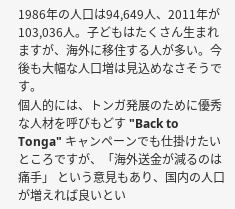1986年の人口は94,649人、2011年が103,036人。子どもはたくさん生まれますが、海外に移住する人が多い。今後も大幅な人口増は見込めなさそうです。
個人的には、トンガ発展のために優秀な人材を呼びもどす "Back to Tonga" キャンペーンでも仕掛けたいところですが、「海外送金が減るのは痛手」 という意見もあり、国内の人口が増えれば良いとい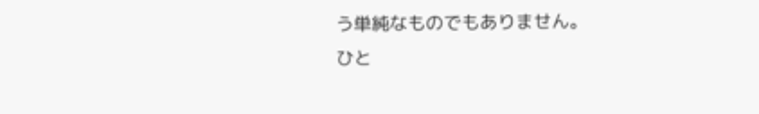う単純なものでもありません。
ひと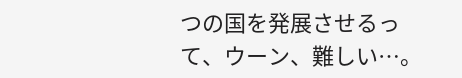つの国を発展させるって、ウーン、難しい…。